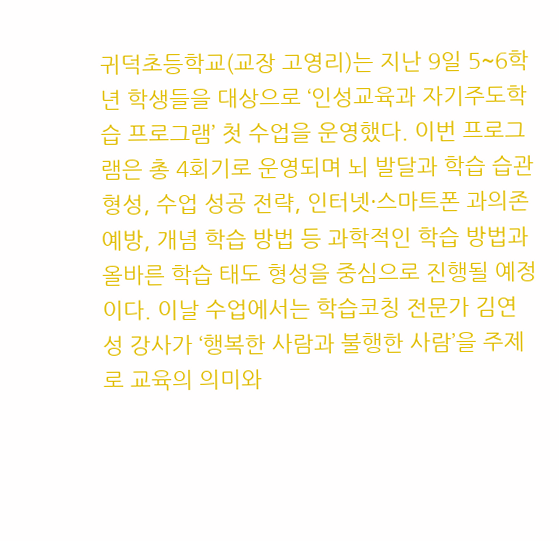귀덕초등학교(교장 고영리)는 지난 9일 5~6학년 학생들을 대상으로 ‘인성교육과 자기주도학습 프로그램’ 첫 수업을 운영했다. 이번 프로그램은 총 4회기로 운영되며 뇌 발달과 학습 습관 형성, 수업 성공 전략, 인터넷·스마트폰 과의존 예방, 개념 학습 방법 등 과학적인 학습 방법과 올바른 학습 태도 형성을 중심으로 진행될 예정이다. 이날 수업에서는 학습코칭 전문가 김연성 강사가 ‘행복한 사람과 불행한 사람’을 주제로 교육의 의미와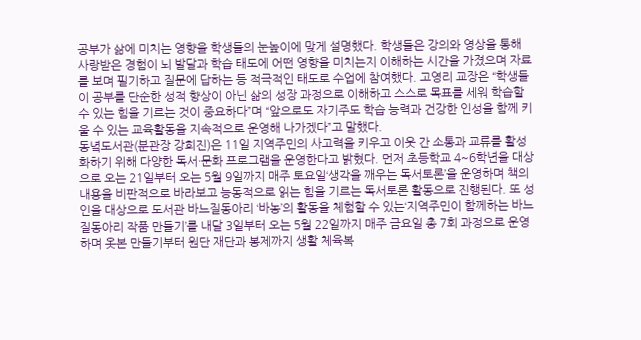공부가 삶에 미치는 영향을 학생들의 눈높이에 맞게 설명했다. 학생들은 강의와 영상을 통해 사랑받은 경험이 뇌 발달과 학습 태도에 어떤 영향을 미치는지 이해하는 시간을 가졌으며 자료를 보며 필기하고 질문에 답하는 등 적극적인 태도로 수업에 참여했다. 고영리 교장은 “학생들이 공부를 단순한 성적 향상이 아닌 삶의 성장 과정으로 이해하고 스스로 목표를 세워 학습할 수 있는 힘을 기르는 것이 중요하다”며 “앞으로도 자기주도 학습 능력과 건강한 인성을 함께 키울 수 있는 교육활동을 지속적으로 운영해 나가겠다”고 말했다.
동녘도서관(분관장 강희진)은 11일 지역주민의 사고력을 키우고 이웃 간 소통과 교류를 활성화하기 위해 다양한 독서·문화 프로그램을 운영한다고 밝혔다. 먼저 초등학교 4~6학년을 대상으로 오는 21일부터 오는 5월 9일까지 매주 토요일‘생각을 깨우는 독서토론’을 운영하며 책의 내용을 비판적으로 바라보고 능동적으로 읽는 힘을 기르는 독서토론 활동으로 진행된다. 또 성인을 대상으로 도서관 바느질동아리 ‘바농’의 활동을 체험할 수 있는‘지역주민이 함께하는 바느질동아리 작품 만들기’를 내달 3일부터 오는 5월 22일까지 매주 금요일 총 7회 과정으로 운영하며 옷본 만들기부터 원단 재단과 봉제까지 생활 체육복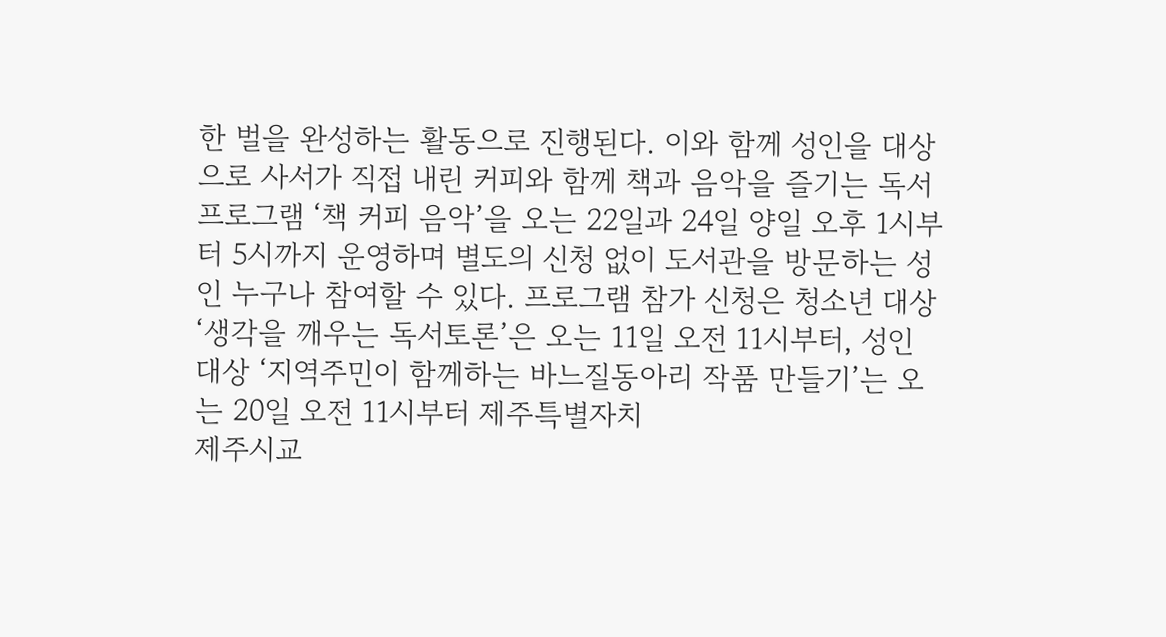한 벌을 완성하는 활동으로 진행된다. 이와 함께 성인을 대상으로 사서가 직접 내린 커피와 함께 책과 음악을 즐기는 독서 프로그램 ‘책 커피 음악’을 오는 22일과 24일 양일 오후 1시부터 5시까지 운영하며 별도의 신청 없이 도서관을 방문하는 성인 누구나 참여할 수 있다. 프로그램 참가 신청은 청소년 대상 ‘생각을 깨우는 독서토론’은 오는 11일 오전 11시부터, 성인 대상 ‘지역주민이 함께하는 바느질동아리 작품 만들기’는 오는 20일 오전 11시부터 제주특별자치
제주시교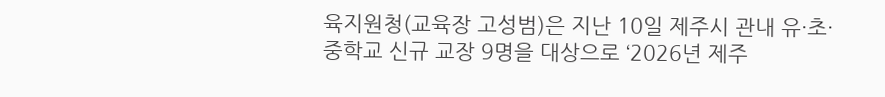육지원청(교육장 고성범)은 지난 10일 제주시 관내 유·초·중학교 신규 교장 9명을 대상으로 ‘2026년 제주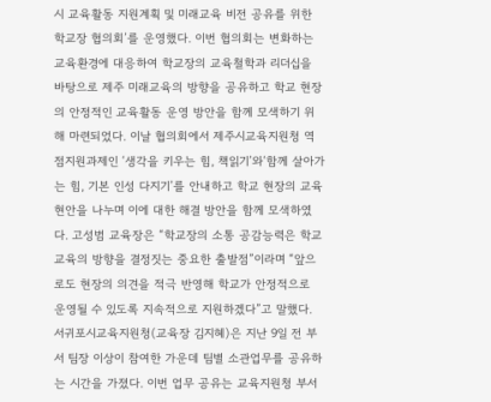시 교육활동 지원계획 및 미래교육 비전 공유를 위한 학교장 협의회’를 운영했다. 이번 협의회는 변화하는 교육환경에 대응하여 학교장의 교육철학과 리더십을 바탕으로 제주 미래교육의 방향을 공유하고 학교 현장의 안정적인 교육활동 운영 방안을 함께 모색하기 위해 마련되었다. 이날 협의회에서 제주시교육지원청 역점지원과제인 ‘생각을 키우는 힘, 책읽기’와‘함께 살아가는 힘, 기본 인성 다지기’를 안내하고 학교 현장의 교육 현안을 나누며 이에 대한 해결 방안을 함께 모색하였다. 고성범 교육장은 “학교장의 소통 공감능력은 학교 교육의 방향을 결정짓는 중요한 출발점”이라며 “앞으로도 현장의 의견을 적극 반영해 학교가 안정적으로 운영될 수 있도록 지속적으로 지원하겠다”고 말했다.
서귀포시교육지원청(교육장 김지혜)은 지난 9일 전 부서 팀장 이상이 참여한 가운데 팀별 소관업무를 공유하는 시간을 가졌다. 이번 업무 공유는 교육지원청 부서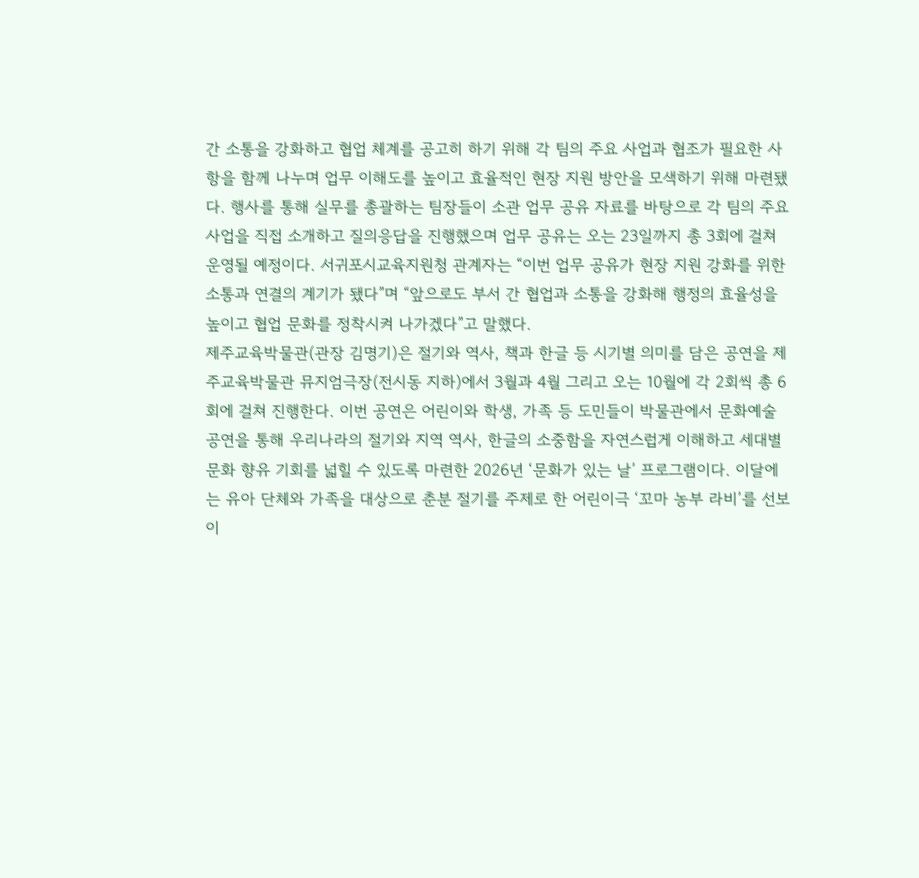간 소통을 강화하고 협업 체계를 공고히 하기 위해 각 팀의 주요 사업과 협조가 필요한 사항을 함께 나누며 업무 이해도를 높이고 효율적인 현장 지원 방안을 모색하기 위해 마련됐다. 행사를 통해 실무를 총괄하는 팀장들이 소관 업무 공유 자료를 바탕으로 각 팀의 주요 사업을 직접 소개하고 질의응답을 진행했으며 업무 공유는 오는 23일까지 총 3회에 걸쳐 운영될 예정이다. 서귀포시교육지원청 관계자는 “이번 업무 공유가 현장 지원 강화를 위한 소통과 연결의 계기가 됐다”며 “앞으로도 부서 간 협업과 소통을 강화해 행정의 효율성을 높이고 협업 문화를 정착시켜 나가겠다”고 말했다.
제주교육박물관(관장 김명기)은 절기와 역사, 책과 한글 등 시기별 의미를 담은 공연을 제주교육박물관 뮤지엄극장(전시동 지하)에서 3월과 4월 그리고 오는 10월에 각 2회씩 총 6회에 걸쳐 진행한다. 이번 공연은 어린이와 학생, 가족 등 도민들이 박물관에서 문화예술 공연을 통해 우리나라의 절기와 지역 역사, 한글의 소중함을 자연스럽게 이해하고 세대별 문화 향유 기회를 넓힐 수 있도록 마련한 2026년 ‘문화가 있는 날’ 프로그램이다. 이달에는 유아 단체와 가족을 대상으로 춘분 절기를 주제로 한 어린이극 ‘꼬마 농부 라비’를 선보이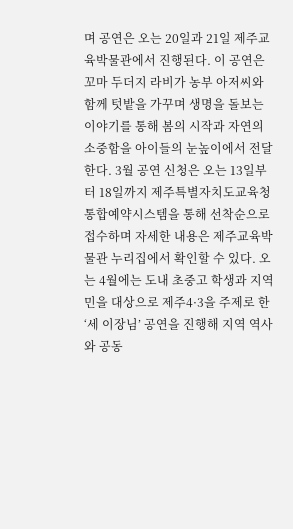며 공연은 오는 20일과 21일 제주교육박물관에서 진행된다. 이 공연은 꼬마 두더지 라비가 농부 아저씨와 함께 텃밭을 가꾸며 생명을 돌보는 이야기를 통해 봄의 시작과 자연의 소중함을 아이들의 눈높이에서 전달한다. 3월 공연 신청은 오는 13일부터 18일까지 제주특별자치도교육청 통합예약시스템을 통해 선착순으로 접수하며 자세한 내용은 제주교육박물관 누리집에서 확인할 수 있다. 오는 4월에는 도내 초중고 학생과 지역민을 대상으로 제주4·3을 주제로 한 ‘세 이장님’ 공연을 진행해 지역 역사와 공동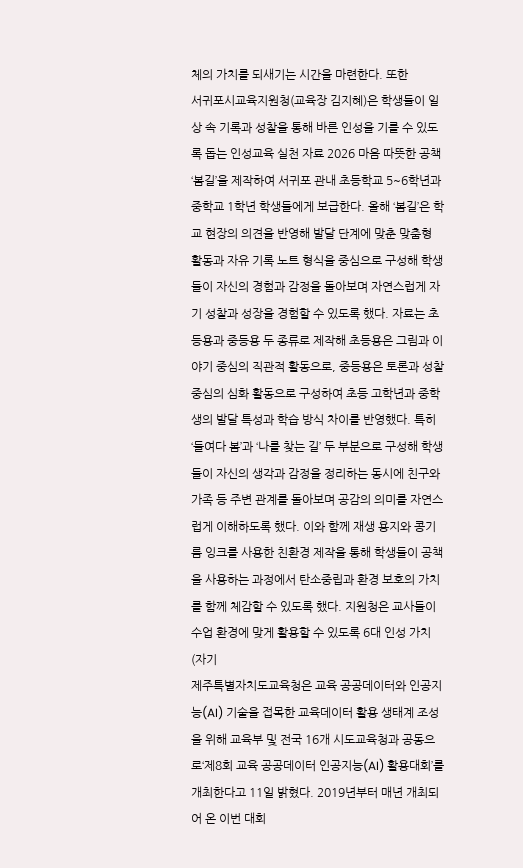체의 가치를 되새기는 시간을 마련한다. 또한
서귀포시교육지원청(교육장 김지혜)은 학생들이 일상 속 기록과 성찰을 통해 바른 인성을 기를 수 있도록 돕는 인성교육 실천 자료 2026 마음 따뜻한 공책‘봄길’을 제작하여 서귀포 관내 초등학교 5~6학년과 중학교 1학년 학생들에게 보급한다. 올해 ‘봄길’은 학교 현장의 의견을 반영해 발달 단계에 맞춘 맞춤형 활동과 자유 기록 노트 형식을 중심으로 구성해 학생들이 자신의 경험과 감정을 돌아보며 자연스럽게 자기 성찰과 성장을 경험할 수 있도록 했다. 자료는 초등용과 중등용 두 종류로 제작해 초등용은 그림과 이야기 중심의 직관적 활동으로, 중등용은 토론과 성찰 중심의 심화 활동으로 구성하여 초등 고학년과 중학생의 발달 특성과 학습 방식 차이를 반영했다. 특히‘들여다 봄’과 ‘나를 찾는 길’ 두 부분으로 구성해 학생들이 자신의 생각과 감정을 정리하는 동시에 친구와 가족 등 주변 관계를 돌아보며 공감의 의미를 자연스럽게 이해하도록 했다. 이와 함께 재생 용지와 콩기름 잉크를 사용한 친환경 제작을 통해 학생들이 공책을 사용하는 과정에서 탄소중립과 환경 보호의 가치를 함께 체감할 수 있도록 했다. 지원청은 교사들이 수업 환경에 맞게 활용할 수 있도록 6대 인성 가치(자기
제주특별자치도교육청은 교육 공공데이터와 인공지능(AI) 기술을 접목한 교육데이터 활용 생태계 조성을 위해 교육부 및 전국 16개 시도교육청과 공동으로‘제8회 교육 공공데이터 인공지능(AI) 활용대회’를 개최한다고 11일 밝혔다. 2019년부터 매년 개최되어 온 이번 대회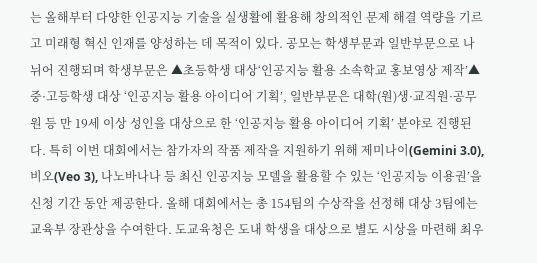는 올해부터 다양한 인공지능 기술을 실생활에 활용해 창의적인 문제 해결 역량을 기르고 미래형 혁신 인재를 양성하는 데 목적이 있다. 공모는 학생부문과 일반부문으로 나뉘어 진행되며 학생부문은 ▲초등학생 대상‘인공지능 활용 소속학교 홍보영상 제작’▲중·고등학생 대상 ‘인공지능 활용 아이디어 기획’, 일반부문은 대학(원)생·교직원·공무원 등 만 19세 이상 성인을 대상으로 한 ‘인공지능 활용 아이디어 기획’ 분야로 진행된다. 특히 이번 대회에서는 참가자의 작품 제작을 지원하기 위해 제미나이(Gemini 3.0), 비오(Veo 3), 나노바나나 등 최신 인공지능 모델을 활용할 수 있는 ‘인공지능 이용권’을 신청 기간 동안 제공한다. 올해 대회에서는 총 154팀의 수상작을 선정해 대상 3팀에는 교육부 장관상을 수여한다. 도교육청은 도내 학생을 대상으로 별도 시상을 마련해 최우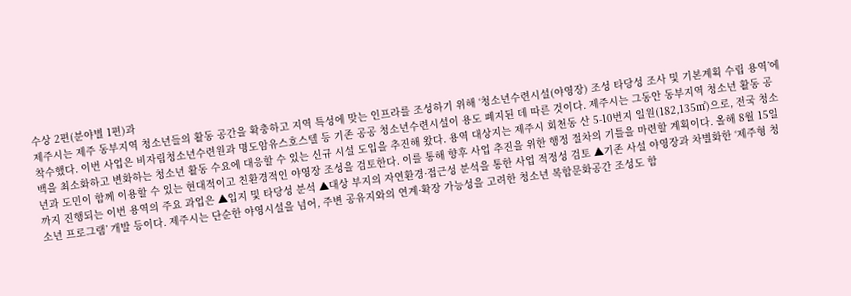수상 2편(분야별 1편)과
제주시는 제주 동부지역 청소년들의 활동 공간을 확충하고 지역 특성에 맞는 인프라를 조성하기 위해 ‘청소년수련시설(야영장) 조성 타당성 조사 및 기본계획 수립 용역’에 착수했다. 이번 사업은 비자림청소년수련원과 명도암유스호스텔 등 기존 공공 청소년수련시설이 용도 폐지된 데 따른 것이다. 제주시는 그동안 동부지역 청소년 활동 공백을 최소화하고 변화하는 청소년 활동 수요에 대응할 수 있는 신규 시설 도입을 추진해 왔다. 용역 대상지는 제주시 회천동 산 5-10번지 일원(182,135㎡)으로, 전국 청소년과 도민이 함께 이용할 수 있는 현대적이고 친환경적인 야영장 조성을 검토한다. 이를 통해 향후 사업 추진을 위한 행정 절차의 기틀을 마련할 계획이다. 올해 8월 15일까지 진행되는 이번 용역의 주요 과업은 ▲입지 및 타당성 분석 ▲대상 부지의 자연환경·접근성 분석을 통한 사업 적정성 검토 ▲기존 사설 야영장과 차별화한 ‘제주형 청소년 프로그램’ 개발 등이다. 제주시는 단순한 야영시설을 넘어, 주변 공유지와의 연계·확장 가능성을 고려한 청소년 복합문화공간 조성도 함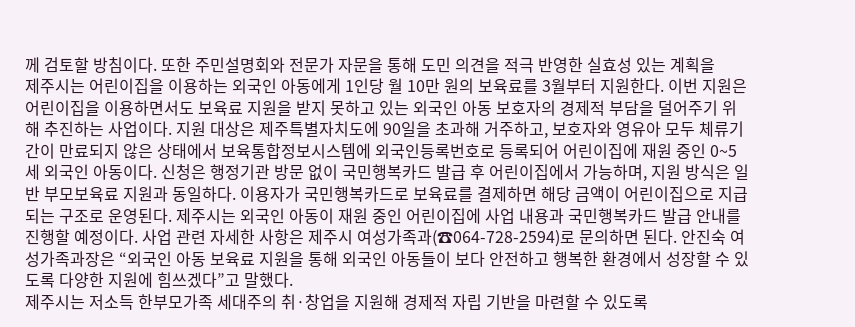께 검토할 방침이다. 또한 주민설명회와 전문가 자문을 통해 도민 의견을 적극 반영한 실효성 있는 계획을
제주시는 어린이집을 이용하는 외국인 아동에게 1인당 월 10만 원의 보육료를 3월부터 지원한다. 이번 지원은 어린이집을 이용하면서도 보육료 지원을 받지 못하고 있는 외국인 아동 보호자의 경제적 부담을 덜어주기 위해 추진하는 사업이다. 지원 대상은 제주특별자치도에 90일을 초과해 거주하고, 보호자와 영유아 모두 체류기간이 만료되지 않은 상태에서 보육통합정보시스템에 외국인등록번호로 등록되어 어린이집에 재원 중인 0~5세 외국인 아동이다. 신청은 행정기관 방문 없이 국민행복카드 발급 후 어린이집에서 가능하며, 지원 방식은 일반 부모보육료 지원과 동일하다. 이용자가 국민행복카드로 보육료를 결제하면 해당 금액이 어린이집으로 지급되는 구조로 운영된다. 제주시는 외국인 아동이 재원 중인 어린이집에 사업 내용과 국민행복카드 발급 안내를 진행할 예정이다. 사업 관련 자세한 사항은 제주시 여성가족과(☎064-728-2594)로 문의하면 된다. 안진숙 여성가족과장은 “외국인 아동 보육료 지원을 통해 외국인 아동들이 보다 안전하고 행복한 환경에서 성장할 수 있도록 다양한 지원에 힘쓰겠다”고 말했다.
제주시는 저소득 한부모가족 세대주의 취·창업을 지원해 경제적 자립 기반을 마련할 수 있도록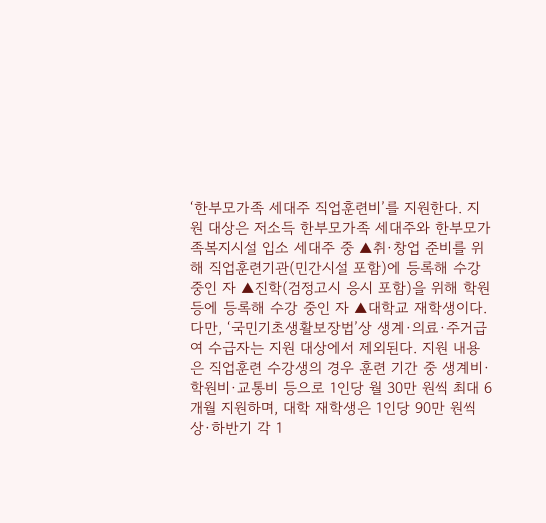‘한부모가족 세대주 직업훈련비’를 지원한다. 지원 대상은 저소득 한부모가족 세대주와 한부모가족복지시설 입소 세대주 중 ▲취·창업 준비를 위해 직업훈련기관(민간시설 포함)에 등록해 수강 중인 자 ▲진학(검정고시 응시 포함)을 위해 학원 등에 등록해 수강 중인 자 ▲대학교 재학생이다. 다만, ‘국민기초생활보장법’상 생계·의료·주거급여 수급자는 지원 대상에서 제외된다. 지원 내용은 직업훈련 수강생의 경우 훈련 기간 중 생계비·학원비·교통비 등으로 1인당 월 30만 원씩 최대 6개월 지원하며, 대학 재학생은 1인당 90만 원씩 상·하반기 각 1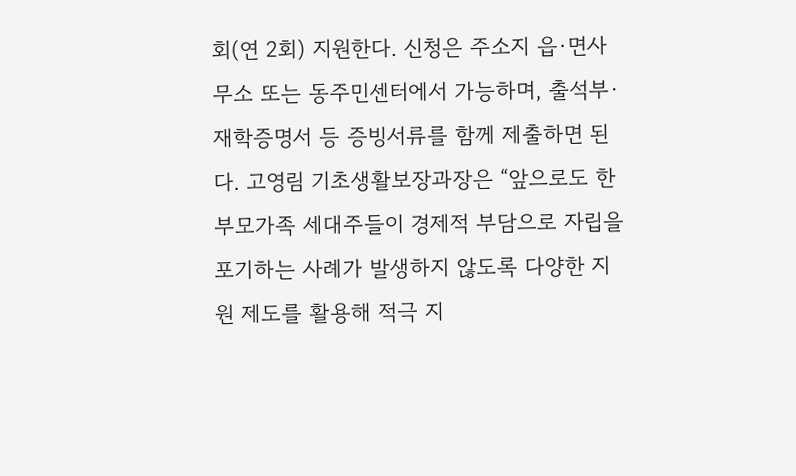회(연 2회) 지원한다. 신청은 주소지 읍·면사무소 또는 동주민센터에서 가능하며, 출석부·재학증명서 등 증빙서류를 함께 제출하면 된다. 고영림 기초생활보장과장은 “앞으로도 한부모가족 세대주들이 경제적 부담으로 자립을 포기하는 사례가 발생하지 않도록 다양한 지원 제도를 활용해 적극 지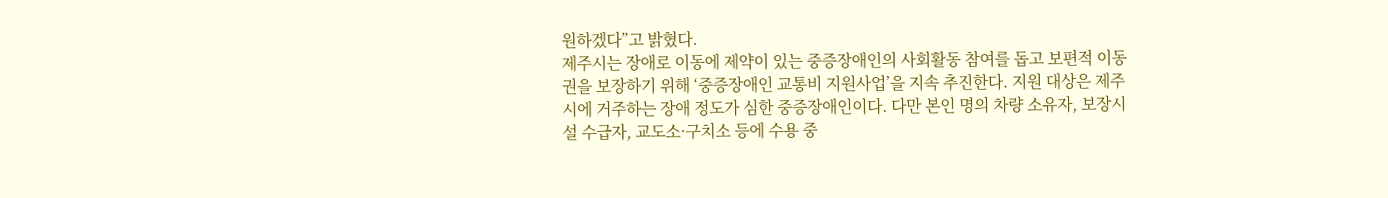원하겠다”고 밝혔다.
제주시는 장애로 이동에 제약이 있는 중증장애인의 사회활동 참여를 돕고 보편적 이동권을 보장하기 위해 ‘중증장애인 교통비 지원사업’을 지속 추진한다. 지원 대상은 제주시에 거주하는 장애 정도가 심한 중증장애인이다. 다만 본인 명의 차량 소유자, 보장시설 수급자, 교도소·구치소 등에 수용 중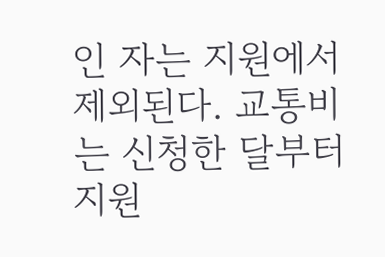인 자는 지원에서 제외된다. 교통비는 신청한 달부터 지원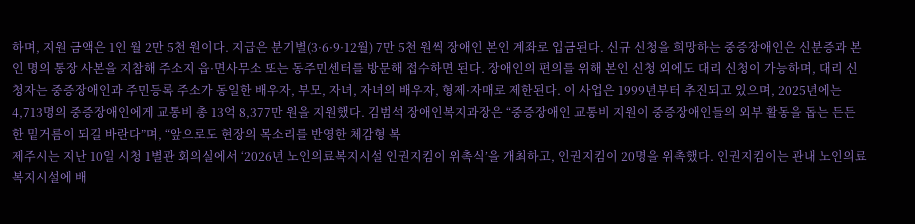하며, 지원 금액은 1인 월 2만 5천 원이다. 지급은 분기별(3·6·9·12월) 7만 5천 원씩 장애인 본인 계좌로 입금된다. 신규 신청을 희망하는 중증장애인은 신분증과 본인 명의 통장 사본을 지참해 주소지 읍·면사무소 또는 동주민센터를 방문해 접수하면 된다. 장애인의 편의를 위해 본인 신청 외에도 대리 신청이 가능하며, 대리 신청자는 중증장애인과 주민등록 주소가 동일한 배우자, 부모, 자녀, 자녀의 배우자, 형제·자매로 제한된다. 이 사업은 1999년부터 추진되고 있으며, 2025년에는 4,713명의 중증장애인에게 교통비 총 13억 8,377만 원을 지원했다. 김범석 장애인복지과장은 “중증장애인 교통비 지원이 중증장애인들의 외부 활동을 돕는 든든한 밑거름이 되길 바란다”며, “앞으로도 현장의 목소리를 반영한 체감형 복
제주시는 지난 10일 시청 1별관 회의실에서 ‘2026년 노인의료복지시설 인권지킴이 위촉식’을 개최하고, 인권지킴이 20명을 위촉했다. 인권지킴이는 관내 노인의료복지시설에 배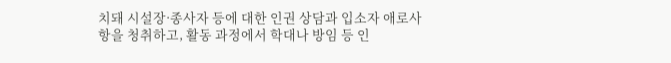치돼 시설장·종사자 등에 대한 인권 상담과 입소자 애로사항을 청취하고, 활동 과정에서 학대나 방임 등 인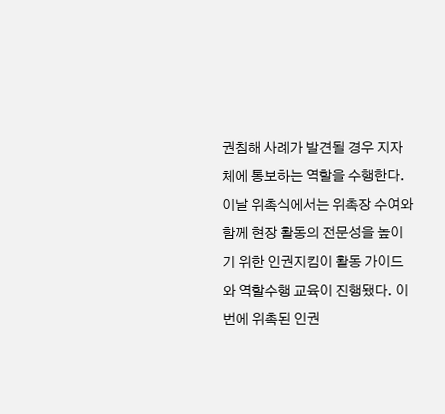권침해 사례가 발견될 경우 지자체에 통보하는 역할을 수행한다. 이날 위촉식에서는 위촉장 수여와 함께 현장 활동의 전문성을 높이기 위한 인권지킴이 활동 가이드와 역할수행 교육이 진행됐다. 이번에 위촉된 인권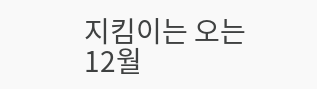지킴이는 오는 12월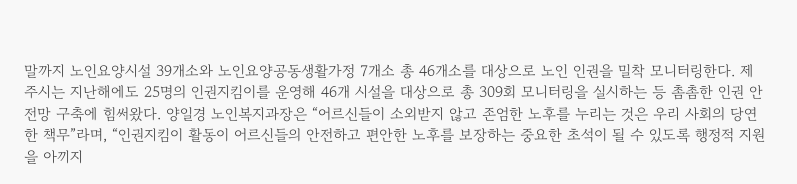말까지 노인요양시설 39개소와 노인요양공동생활가정 7개소 총 46개소를 대상으로 노인 인권을 밀착 모니터링한다. 제주시는 지난해에도 25명의 인권지킴이를 운영해 46개 시설을 대상으로 총 309회 모니터링을 실시하는 등 촘촘한 인권 안전망 구축에 힘써왔다. 양일경 노인복지과장은 “어르신들이 소외받지 않고 존엄한 노후를 누리는 것은 우리 사회의 당연한 책무”라며, “인권지킴이 활동이 어르신들의 안전하고 편안한 노후를 보장하는 중요한 초석이 될 수 있도록 행정적 지원을 아끼지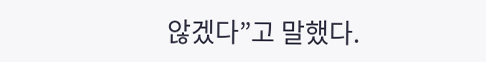않겠다”고 말했다.